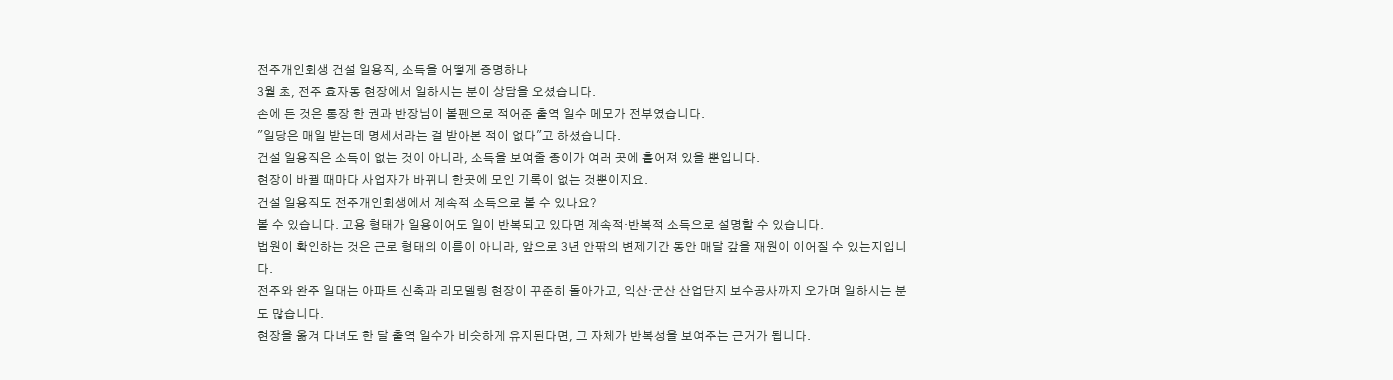전주개인회생 건설 일용직, 소득을 어떻게 증명하나
3월 초, 전주 효자동 현장에서 일하시는 분이 상담을 오셨습니다.
손에 든 것은 통장 한 권과 반장님이 볼펜으로 적어준 출역 일수 메모가 전부였습니다.
"일당은 매일 받는데 명세서라는 걸 받아본 적이 없다"고 하셨습니다.
건설 일용직은 소득이 없는 것이 아니라, 소득을 보여줄 종이가 여러 곳에 흩어져 있을 뿐입니다.
현장이 바뀔 때마다 사업자가 바뀌니 한곳에 모인 기록이 없는 것뿐이지요.
건설 일용직도 전주개인회생에서 계속적 소득으로 볼 수 있나요?
볼 수 있습니다. 고용 형태가 일용이어도 일이 반복되고 있다면 계속적·반복적 소득으로 설명할 수 있습니다.
법원이 확인하는 것은 근로 형태의 이름이 아니라, 앞으로 3년 안팎의 변제기간 동안 매달 갚을 재원이 이어질 수 있는지입니다.
전주와 완주 일대는 아파트 신축과 리모델링 현장이 꾸준히 돌아가고, 익산·군산 산업단지 보수공사까지 오가며 일하시는 분도 많습니다.
현장을 옮겨 다녀도 한 달 출역 일수가 비슷하게 유지된다면, 그 자체가 반복성을 보여주는 근거가 됩니다.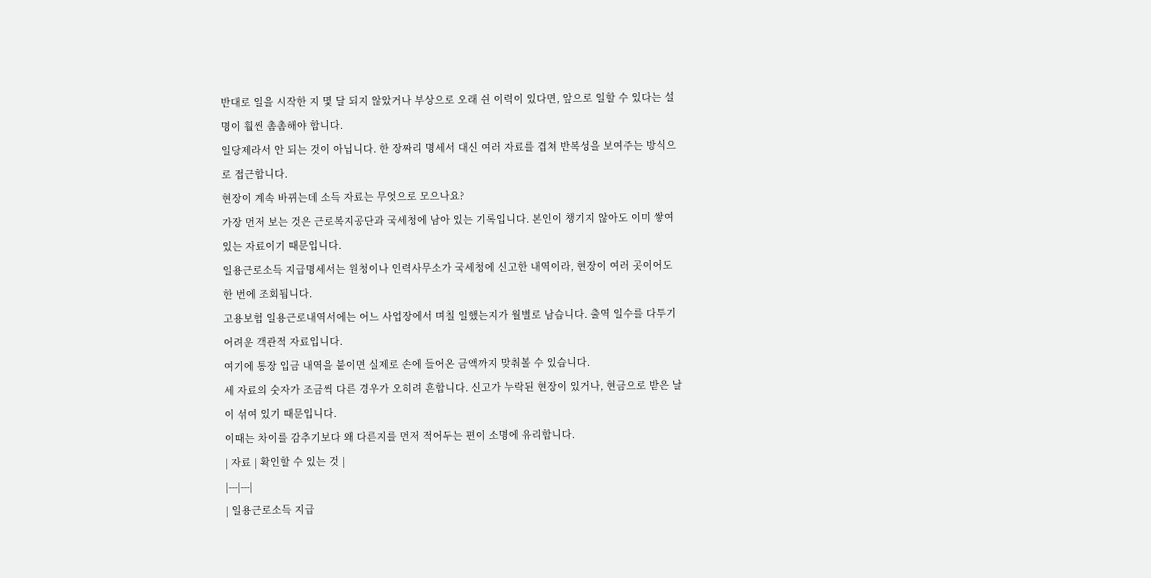반대로 일을 시작한 지 몇 달 되지 않았거나 부상으로 오래 쉰 이력이 있다면, 앞으로 일할 수 있다는 설명이 훨씬 촘촘해야 합니다.
일당제라서 안 되는 것이 아닙니다. 한 장짜리 명세서 대신 여러 자료를 겹쳐 반복성을 보여주는 방식으로 접근합니다.
현장이 계속 바뀌는데 소득 자료는 무엇으로 모으나요?
가장 먼저 보는 것은 근로복지공단과 국세청에 남아 있는 기록입니다. 본인이 챙기지 않아도 이미 쌓여 있는 자료이기 때문입니다.
일용근로소득 지급명세서는 원청이나 인력사무소가 국세청에 신고한 내역이라, 현장이 여러 곳이어도 한 번에 조회됩니다.
고용보험 일용근로내역서에는 어느 사업장에서 며칠 일했는지가 월별로 남습니다. 출역 일수를 다투기 어려운 객관적 자료입니다.
여기에 통장 입금 내역을 붙이면 실제로 손에 들어온 금액까지 맞춰볼 수 있습니다.
세 자료의 숫자가 조금씩 다른 경우가 오히려 흔합니다. 신고가 누락된 현장이 있거나, 현금으로 받은 날이 섞여 있기 때문입니다.
이때는 차이를 감추기보다 왜 다른지를 먼저 적어두는 편이 소명에 유리합니다.
| 자료 | 확인할 수 있는 것 |
|---|---|
| 일용근로소득 지급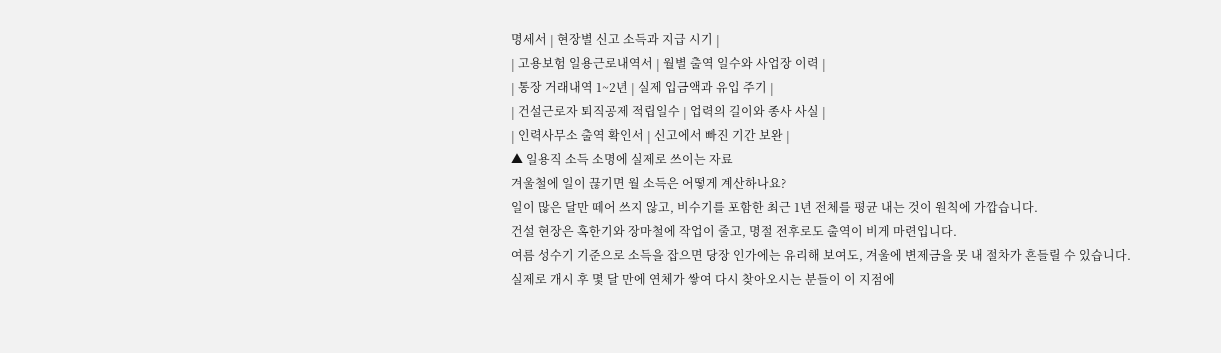명세서 | 현장별 신고 소득과 지급 시기 |
| 고용보험 일용근로내역서 | 월별 출역 일수와 사업장 이력 |
| 통장 거래내역 1~2년 | 실제 입금액과 유입 주기 |
| 건설근로자 퇴직공제 적립일수 | 업력의 길이와 종사 사실 |
| 인력사무소 출역 확인서 | 신고에서 빠진 기간 보완 |
▲ 일용직 소득 소명에 실제로 쓰이는 자료
겨울철에 일이 끊기면 월 소득은 어떻게 계산하나요?
일이 많은 달만 떼어 쓰지 않고, 비수기를 포함한 최근 1년 전체를 평균 내는 것이 원칙에 가깝습니다.
건설 현장은 혹한기와 장마철에 작업이 줄고, 명절 전후로도 출역이 비게 마련입니다.
여름 성수기 기준으로 소득을 잡으면 당장 인가에는 유리해 보여도, 겨울에 변제금을 못 내 절차가 흔들릴 수 있습니다.
실제로 개시 후 몇 달 만에 연체가 쌓여 다시 찾아오시는 분들이 이 지점에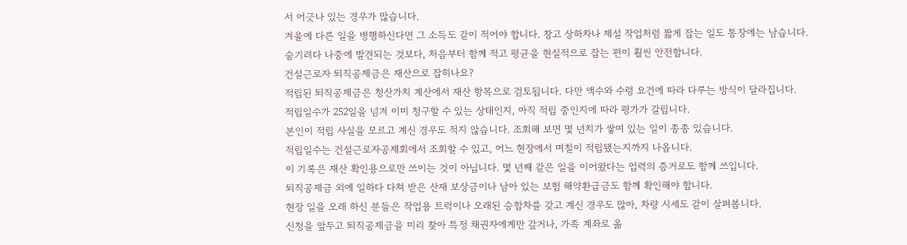서 어긋나 있는 경우가 많습니다.
겨울에 다른 일을 병행하신다면 그 소득도 같이 적어야 합니다. 창고 상하차나 제설 작업처럼 짧게 잡는 일도 통장에는 남습니다.
숨기려다 나중에 발견되는 것보다, 처음부터 함께 적고 평균을 현실적으로 잡는 편이 훨씬 안전합니다.
건설근로자 퇴직공제금은 재산으로 잡히나요?
적립된 퇴직공제금은 청산가치 계산에서 재산 항목으로 검토됩니다. 다만 액수와 수령 요건에 따라 다루는 방식이 달라집니다.
적립일수가 252일을 넘겨 이미 청구할 수 있는 상태인지, 아직 적립 중인지에 따라 평가가 갈립니다.
본인이 적립 사실을 모르고 계신 경우도 적지 않습니다. 조회해 보면 몇 년치가 쌓여 있는 일이 종종 있습니다.
적립일수는 건설근로자공제회에서 조회할 수 있고, 어느 현장에서 며칠이 적립됐는지까지 나옵니다.
이 기록은 재산 확인용으로만 쓰이는 것이 아닙니다. 몇 년째 같은 일을 이어왔다는 업력의 증거로도 함께 쓰입니다.
퇴직공제금 외에 일하다 다쳐 받은 산재 보상금이나 남아 있는 보험 해약환급금도 함께 확인해야 합니다.
현장 일을 오래 하신 분들은 작업용 트럭이나 오래된 승합차를 갖고 계신 경우도 많아, 차량 시세도 같이 살펴봅니다.
신청을 앞두고 퇴직공제금을 미리 찾아 특정 채권자에게만 갚거나, 가족 계좌로 옮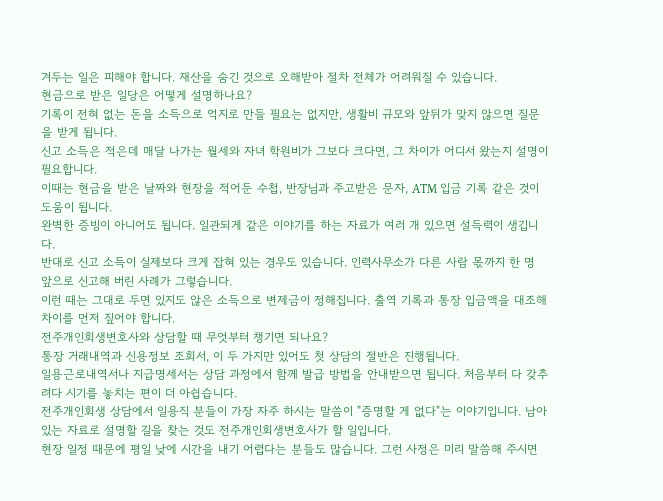겨두는 일은 피해야 합니다. 재산을 숨긴 것으로 오해받아 절차 전체가 어려워질 수 있습니다.
현금으로 받은 일당은 어떻게 설명하나요?
기록이 전혀 없는 돈을 소득으로 억지로 만들 필요는 없지만, 생활비 규모와 앞뒤가 맞지 않으면 질문을 받게 됩니다.
신고 소득은 적은데 매달 나가는 월세와 자녀 학원비가 그보다 크다면, 그 차이가 어디서 왔는지 설명이 필요합니다.
이때는 현금을 받은 날짜와 현장을 적어둔 수첩, 반장님과 주고받은 문자, ATM 입금 기록 같은 것이 도움이 됩니다.
완벽한 증빙이 아니어도 됩니다. 일관되게 같은 이야기를 하는 자료가 여러 개 있으면 설득력이 생깁니다.
반대로 신고 소득이 실제보다 크게 잡혀 있는 경우도 있습니다. 인력사무소가 다른 사람 몫까지 한 명 앞으로 신고해 버린 사례가 그렇습니다.
이런 때는 그대로 두면 있지도 않은 소득으로 변제금이 정해집니다. 출역 기록과 통장 입금액을 대조해 차이를 먼저 짚어야 합니다.
전주개인회생변호사와 상담할 때 무엇부터 챙기면 되나요?
통장 거래내역과 신용정보 조회서, 이 두 가지만 있어도 첫 상담의 절반은 진행됩니다.
일용근로내역서나 지급명세서는 상담 과정에서 함께 발급 방법을 안내받으면 됩니다. 처음부터 다 갖추려다 시기를 놓치는 편이 더 아쉽습니다.
전주개인회생 상담에서 일용직 분들이 가장 자주 하시는 말씀이 "증명할 게 없다"는 이야기입니다. 남아 있는 자료로 설명할 길을 찾는 것도 전주개인회생변호사가 할 일입니다.
현장 일정 때문에 평일 낮에 시간을 내기 어렵다는 분들도 많습니다. 그런 사정은 미리 말씀해 주시면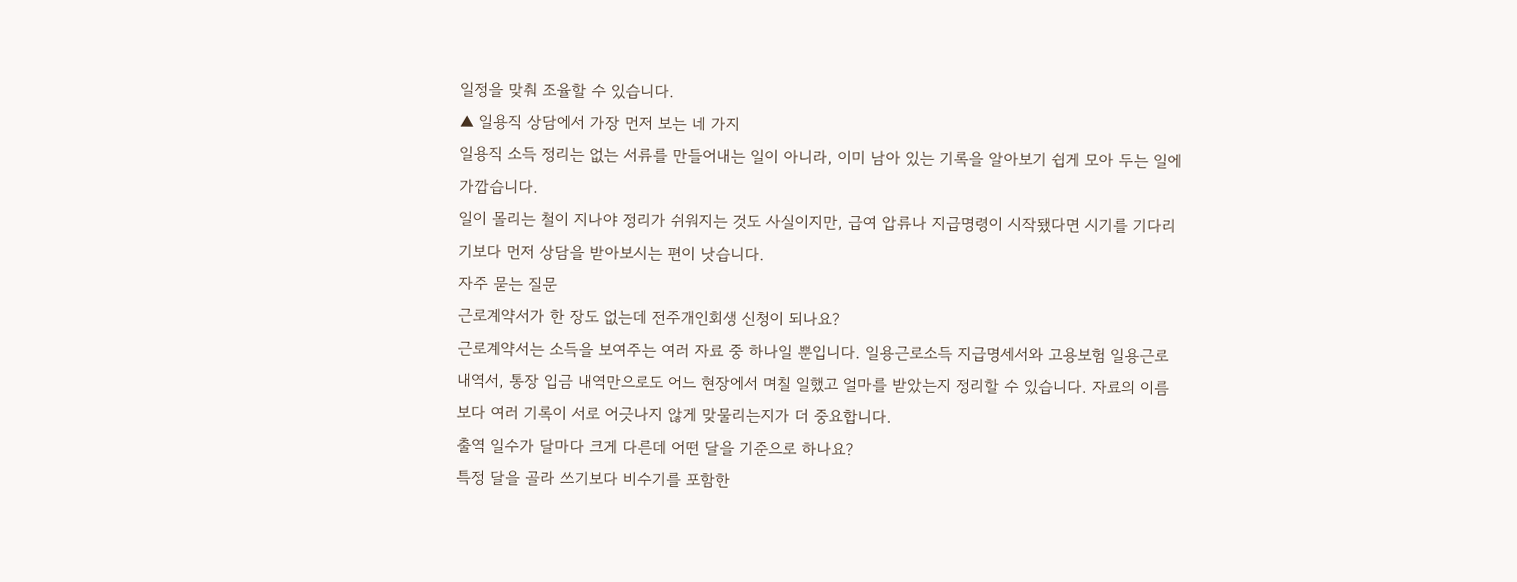일정을 맞춰 조율할 수 있습니다.
▲ 일용직 상담에서 가장 먼저 보는 네 가지
일용직 소득 정리는 없는 서류를 만들어내는 일이 아니라, 이미 남아 있는 기록을 알아보기 쉽게 모아 두는 일에 가깝습니다.
일이 몰리는 철이 지나야 정리가 쉬워지는 것도 사실이지만, 급여 압류나 지급명령이 시작됐다면 시기를 기다리기보다 먼저 상담을 받아보시는 편이 낫습니다.
자주 묻는 질문
근로계약서가 한 장도 없는데 전주개인회생 신청이 되나요?
근로계약서는 소득을 보여주는 여러 자료 중 하나일 뿐입니다. 일용근로소득 지급명세서와 고용보험 일용근로내역서, 통장 입금 내역만으로도 어느 현장에서 며칠 일했고 얼마를 받았는지 정리할 수 있습니다. 자료의 이름보다 여러 기록이 서로 어긋나지 않게 맞물리는지가 더 중요합니다.
출역 일수가 달마다 크게 다른데 어떤 달을 기준으로 하나요?
특정 달을 골라 쓰기보다 비수기를 포함한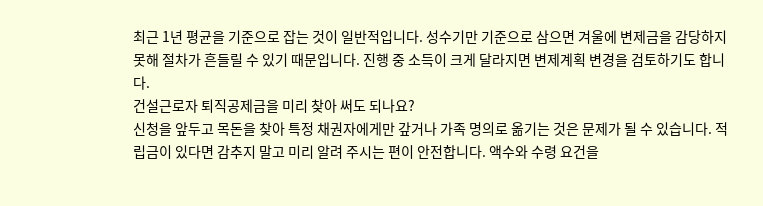최근 1년 평균을 기준으로 잡는 것이 일반적입니다. 성수기만 기준으로 삼으면 겨울에 변제금을 감당하지 못해 절차가 흔들릴 수 있기 때문입니다. 진행 중 소득이 크게 달라지면 변제계획 변경을 검토하기도 합니다.
건설근로자 퇴직공제금을 미리 찾아 써도 되나요?
신청을 앞두고 목돈을 찾아 특정 채권자에게만 갚거나 가족 명의로 옮기는 것은 문제가 될 수 있습니다. 적립금이 있다면 감추지 말고 미리 알려 주시는 편이 안전합니다. 액수와 수령 요건을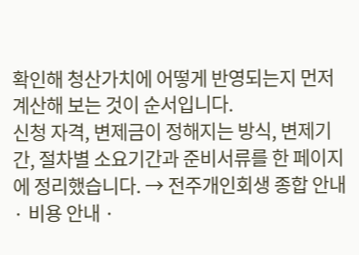확인해 청산가치에 어떻게 반영되는지 먼저 계산해 보는 것이 순서입니다.
신청 자격, 변제금이 정해지는 방식, 변제기간, 절차별 소요기간과 준비서류를 한 페이지에 정리했습니다. → 전주개인회생 종합 안내 · 비용 안내 ·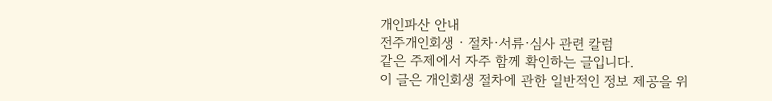개인파산 안내
전주개인회생 · 절차·서류·심사 관련 칼럼
같은 주제에서 자주 함께 확인하는 글입니다.
이 글은 개인회생 절차에 관한 일반적인 정보 제공을 위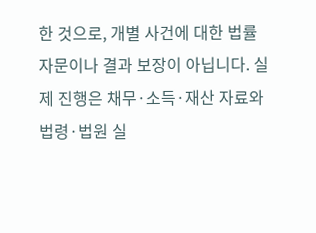한 것으로, 개별 사건에 대한 법률 자문이나 결과 보장이 아닙니다. 실제 진행은 채무·소득·재산 자료와 법령·법원 실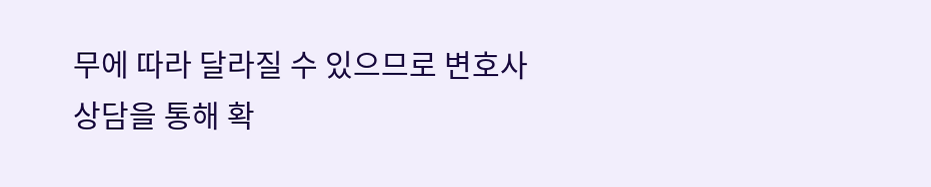무에 따라 달라질 수 있으므로 변호사 상담을 통해 확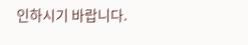인하시기 바랍니다.